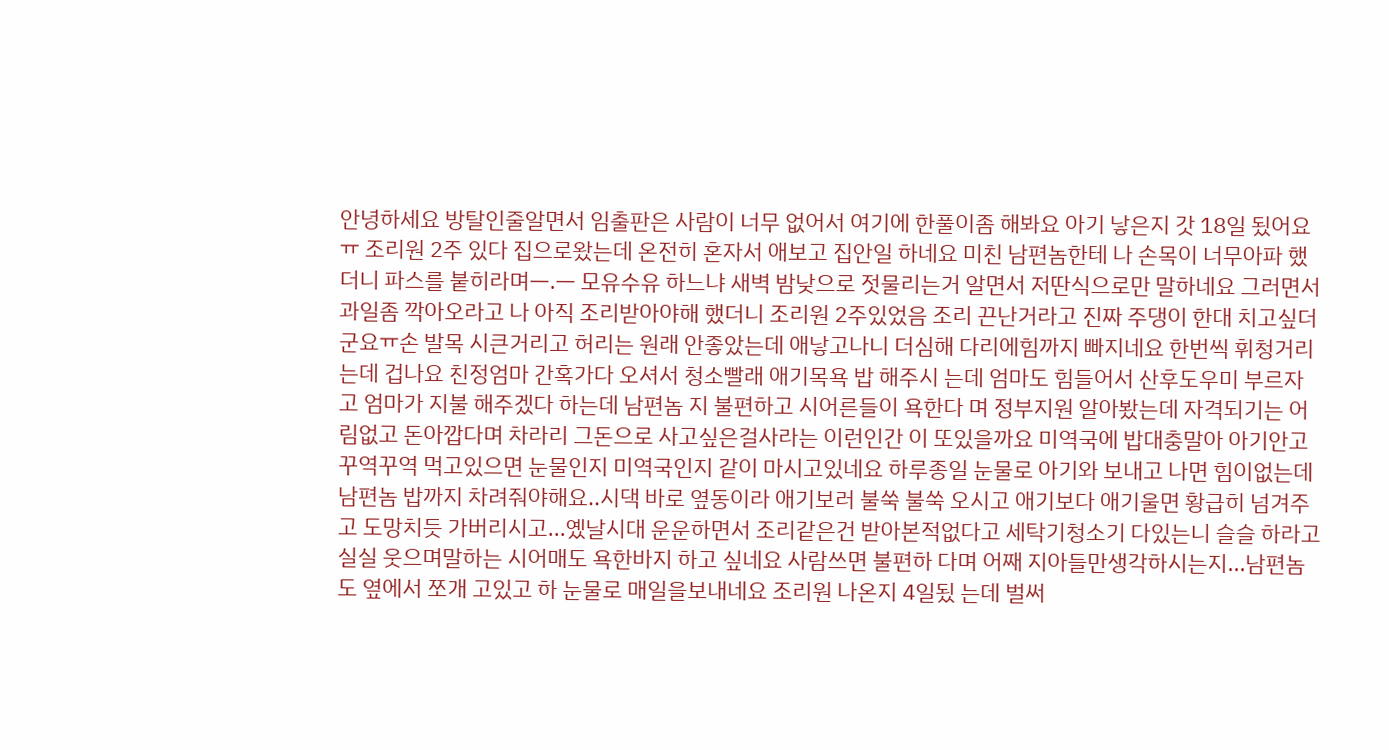안녕하세요 방탈인줄알면서 임출판은 사람이 너무 없어서 여기에 한풀이좀 해봐요 아기 낳은지 갓 18일 됬어요ㅠ 조리원 2주 있다 집으로왔는데 온전히 혼자서 애보고 집안일 하네요 미친 남편놈한테 나 손목이 너무아파 했더니 파스를 붙히라며ㅡ.ㅡ 모유수유 하느냐 새벽 밤낮으로 젓물리는거 알면서 저딴식으로만 말하네요 그러면서 과일좀 깍아오라고 나 아직 조리받아야해 했더니 조리원 2주있었음 조리 끈난거라고 진짜 주댕이 한대 치고싶더군요ㅠ손 발목 시큰거리고 허리는 원래 안좋았는데 애낳고나니 더심해 다리에힘까지 빠지네요 한번씩 휘청거리는데 겁나요 친정엄마 간혹가다 오셔서 청소빨래 애기목욕 밥 해주시 는데 엄마도 힘들어서 산후도우미 부르자고 엄마가 지불 해주겠다 하는데 남편놈 지 불편하고 시어른들이 욕한다 며 정부지원 알아봤는데 자격되기는 어림없고 돈아깝다며 차라리 그돈으로 사고싶은걸사라는 이런인간 이 또있을까요 미역국에 밥대충말아 아기안고 꾸역꾸역 먹고있으면 눈물인지 미역국인지 같이 마시고있네요 하루종일 눈물로 아기와 보내고 나면 힘이없는데 남편놈 밥까지 차려줘야해요..시댁 바로 옆동이라 애기보러 불쑥 불쑥 오시고 애기보다 애기울면 황급히 넘겨주고 도망치듯 가버리시고...옜날시대 운운하면서 조리같은건 받아본적없다고 세탁기청소기 다있는니 슬슬 하라고 실실 웃으며말하는 시어매도 욕한바지 하고 싶네요 사람쓰면 불편하 다며 어째 지아들만생각하시는지...남편놈도 옆에서 쪼개 고있고 하 눈물로 매일을보내네요 조리원 나온지 4일됬 는데 벌써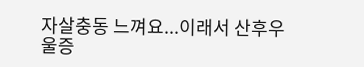자살충동 느껴요...이래서 산후우울증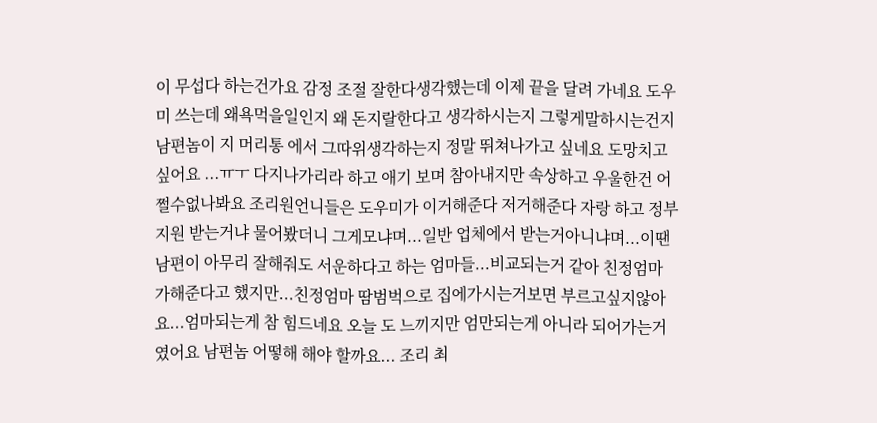이 무섭다 하는건가요 감정 조절 잘한다생각했는데 이제 끝을 달려 가네요 도우미 쓰는데 왜욕먹을일인지 왜 돈지랄한다고 생각하시는지 그렇게말하시는건지 남편놈이 지 머리통 에서 그따위생각하는지 정말 뛰쳐나가고 싶네요 도망치고 싶어요 ...ㅠㅜ 다지나가리라 하고 애기 보며 참아내지만 속상하고 우울한건 어쩔수없나봐요 조리원언니들은 도우미가 이거해준다 저거해준다 자랑 하고 정부지원 받는거냐 물어봤더니 그게모냐며...일반 업체에서 받는거아니냐며...이땐 남편이 아무리 잘해줘도 서운하다고 하는 엄마들...비교되는거 같아 친정엄마 가해준다고 했지만...친정엄마 땀범벅으로 집에가시는거보면 부르고싶지않아요...엄마되는게 참 힘드네요 오늘 도 느끼지만 엄만되는게 아니라 되어가는거였어요 남편놈 어떻해 해야 할까요... 조리 최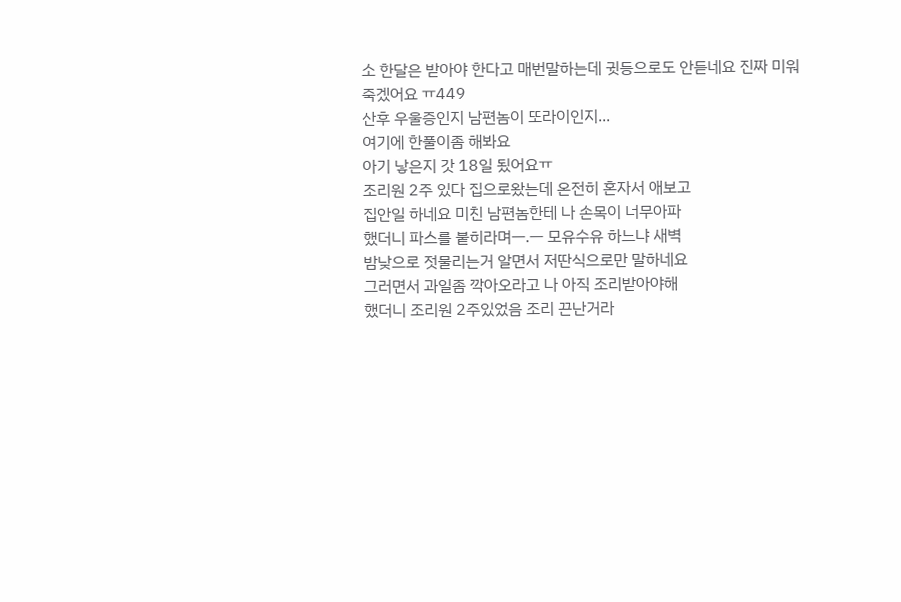소 한달은 받아야 한다고 매번말하는데 귓등으로도 안듣네요 진짜 미워죽겠어요 ㅠ449
산후 우울증인지 남편놈이 또라이인지...
여기에 한풀이좀 해봐요
아기 낳은지 갓 18일 됬어요ㅠ
조리원 2주 있다 집으로왔는데 온전히 혼자서 애보고
집안일 하네요 미친 남편놈한테 나 손목이 너무아파
했더니 파스를 붙히라며ㅡ.ㅡ 모유수유 하느냐 새벽
밤낮으로 젓물리는거 알면서 저딴식으로만 말하네요
그러면서 과일좀 깍아오라고 나 아직 조리받아야해
했더니 조리원 2주있었음 조리 끈난거라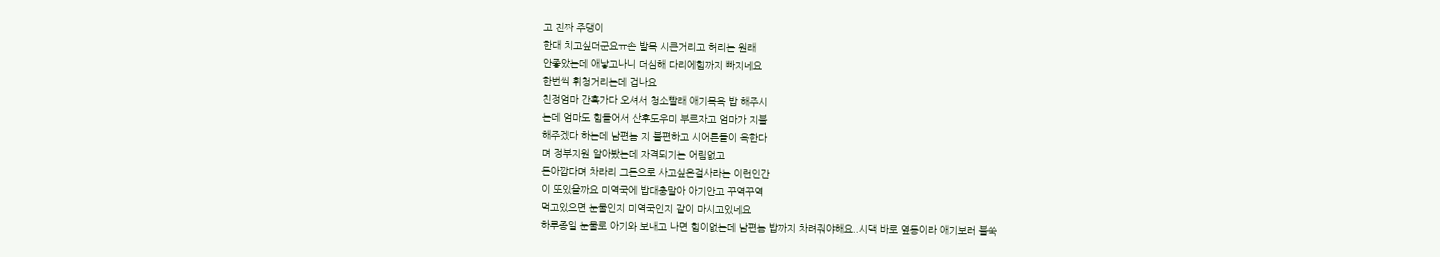고 진짜 주댕이
한대 치고싶더군요ㅠ손 발목 시큰거리고 허리는 원래
안좋았는데 애낳고나니 더심해 다리에힘까지 빠지네요
한번씩 휘청거리는데 겁나요
친정엄마 간혹가다 오셔서 청소빨래 애기목욕 밥 해주시
는데 엄마도 힘들어서 산후도우미 부르자고 엄마가 지불
해주겠다 하는데 남편놈 지 불편하고 시어른들이 욕한다
며 정부지원 알아봤는데 자격되기는 어림없고
돈아깝다며 차라리 그돈으로 사고싶은걸사라는 이런인간
이 또있을까요 미역국에 밥대충말아 아기안고 꾸역꾸역
먹고있으면 눈물인지 미역국인지 같이 마시고있네요
하루종일 눈물로 아기와 보내고 나면 힘이없는데 남편놈 밥까지 차려줘야해요..시댁 바로 옆동이라 애기보러 불쑥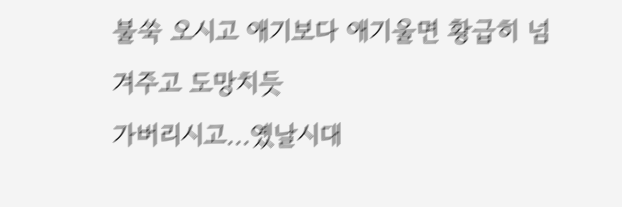불쑥 오시고 애기보다 애기울면 황급히 넘겨주고 도망치듯
가버리시고...옜날시대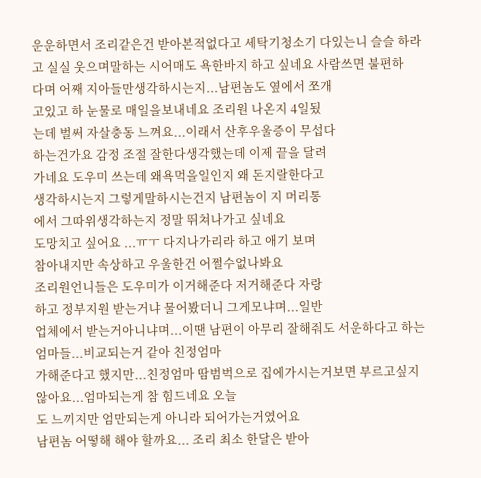운운하면서 조리같은건 받아본적없다고 세탁기청소기 다있는니 슬슬 하라고 실실 웃으며말하는 시어매도 욕한바지 하고 싶네요 사람쓰면 불편하
다며 어째 지아들만생각하시는지...남편놈도 옆에서 쪼개
고있고 하 눈물로 매일을보내네요 조리원 나온지 4일됬
는데 벌써 자살충동 느껴요...이래서 산후우울증이 무섭다
하는건가요 감정 조절 잘한다생각했는데 이제 끝을 달려
가네요 도우미 쓰는데 왜욕먹을일인지 왜 돈지랄한다고
생각하시는지 그렇게말하시는건지 남편놈이 지 머리통
에서 그따위생각하는지 정말 뛰쳐나가고 싶네요
도망치고 싶어요 ...ㅠㅜ 다지나가리라 하고 애기 보며
참아내지만 속상하고 우울한건 어쩔수없나봐요
조리원언니들은 도우미가 이거해준다 저거해준다 자랑
하고 정부지원 받는거냐 물어봤더니 그게모냐며...일반
업체에서 받는거아니냐며...이땐 남편이 아무리 잘해줘도 서운하다고 하는 엄마들...비교되는거 같아 친정엄마
가해준다고 했지만...친정엄마 땀범벅으로 집에가시는거보면 부르고싶지않아요...엄마되는게 참 힘드네요 오늘
도 느끼지만 엄만되는게 아니라 되어가는거였어요
남편놈 어떻해 해야 할까요... 조리 최소 한달은 받아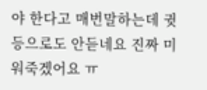야 한다고 매번말하는데 귓등으로도 안듣네요 진짜 미워죽겠어요 ㅠ